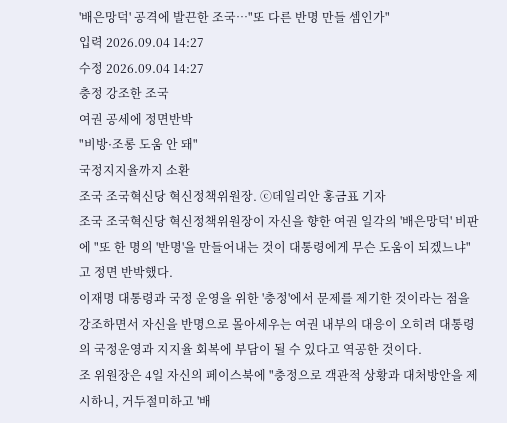'배은망덕' 공격에 발끈한 조국…"또 다른 반명 만들 셈인가"
입력 2026.09.04 14:27
수정 2026.09.04 14:27
충정 강조한 조국
여권 공세에 정면반박
"비방·조롱 도움 안 돼"
국정지지율까지 소환
조국 조국혁신당 혁신정책위원장. ⓒ데일리안 홍금표 기자
조국 조국혁신당 혁신정책위원장이 자신을 향한 여권 일각의 '배은망덕' 비판에 "또 한 명의 '반명'을 만들어내는 것이 대통령에게 무슨 도움이 되겠느냐"고 정면 반박했다.
이재명 대통령과 국정 운영을 위한 '충정'에서 문제를 제기한 것이라는 점을 강조하면서 자신을 반명으로 몰아세우는 여권 내부의 대응이 오히려 대통령의 국정운영과 지지율 회복에 부담이 될 수 있다고 역공한 것이다.
조 위원장은 4일 자신의 페이스북에 "충정으로 객관적 상황과 대처방안을 제시하니, 거두절미하고 '배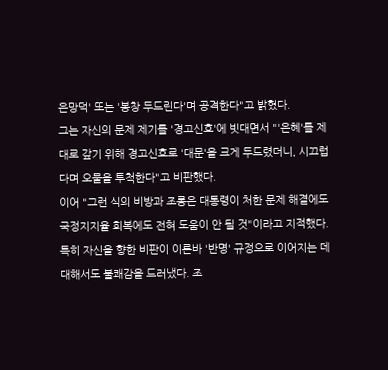은망덕' 또는 '봉창 두드린다'며 공격한다"고 밝혔다.
그는 자신의 문제 제기를 '경고신호'에 빗대면서 "'은혜'를 제대로 갚기 위해 경고신호로 '대문'을 크게 두드렸더니, 시끄럽다며 오물을 투척한다"고 비판했다.
이어 "그런 식의 비방과 조롱은 대통령이 처한 문제 해결에도 국정지지율 회복에도 전혀 도움이 안 될 것"이라고 지적했다.
특히 자신을 향한 비판이 이른바 '반명' 규정으로 이어지는 데 대해서도 불쾌감을 드러냈다. 조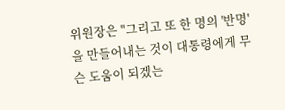위원장은 "그리고 또 한 명의 '반명'을 만들어내는 것이 대통령에게 무슨 도움이 되겠는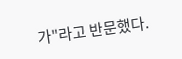가"라고 반문했다.